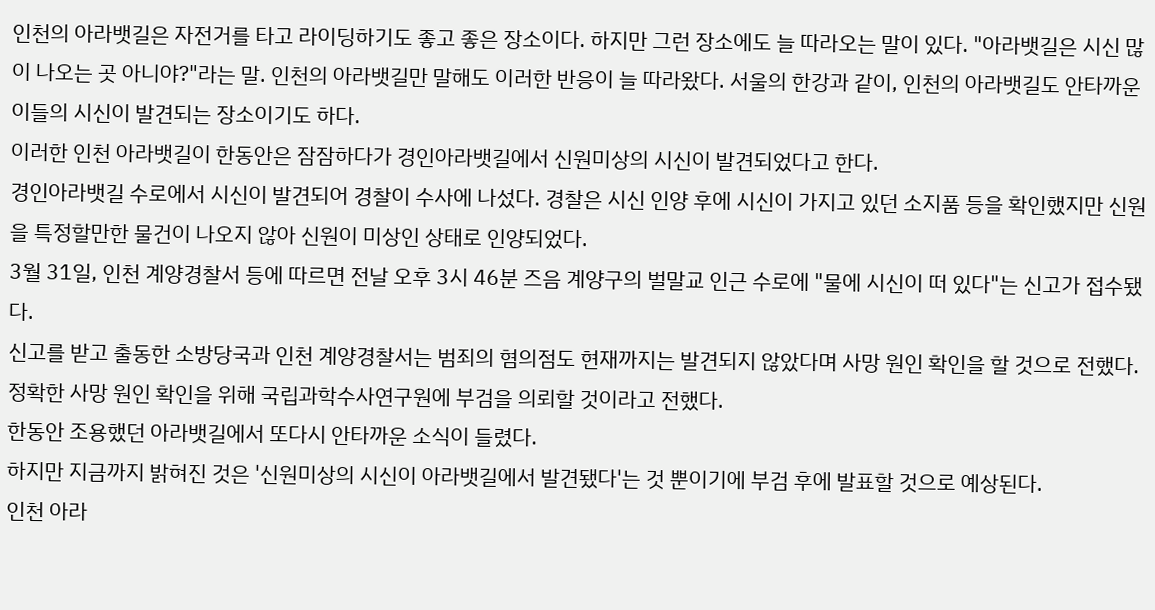인천의 아라뱃길은 자전거를 타고 라이딩하기도 좋고 좋은 장소이다. 하지만 그런 장소에도 늘 따라오는 말이 있다. "아라뱃길은 시신 많이 나오는 곳 아니야?"라는 말. 인천의 아라뱃길만 말해도 이러한 반응이 늘 따라왔다. 서울의 한강과 같이, 인천의 아라뱃길도 안타까운 이들의 시신이 발견되는 장소이기도 하다.
이러한 인천 아라뱃길이 한동안은 잠잠하다가 경인아라뱃길에서 신원미상의 시신이 발견되었다고 한다.
경인아라뱃길 수로에서 시신이 발견되어 경찰이 수사에 나섰다. 경찰은 시신 인양 후에 시신이 가지고 있던 소지품 등을 확인했지만 신원을 특정할만한 물건이 나오지 않아 신원이 미상인 상태로 인양되었다.
3월 31일, 인천 계양경찰서 등에 따르면 전날 오후 3시 46분 즈음 계양구의 벌말교 인근 수로에 "물에 시신이 떠 있다"는 신고가 접수됐다.
신고를 받고 출동한 소방당국과 인천 계양경찰서는 범죄의 혐의점도 현재까지는 발견되지 않았다며 사망 원인 확인을 할 것으로 전했다. 정확한 사망 원인 확인을 위해 국립과학수사연구원에 부검을 의뢰할 것이라고 전했다.
한동안 조용했던 아라뱃길에서 또다시 안타까운 소식이 들렸다.
하지만 지금까지 밝혀진 것은 '신원미상의 시신이 아라뱃길에서 발견됐다'는 것 뿐이기에 부검 후에 발표할 것으로 예상된다.
인천 아라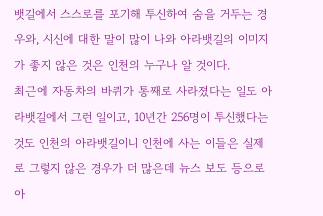뱃길에서 스스로를 포기해 투신하여 숨을 거두는 경우와, 시신에 대한 말이 많이 나와 아라뱃길의 이미지가 좋지 않은 것은 인천의 누구나 알 것이다.
최근에 자동차의 바퀴가 통째로 사라졌다는 일도 아라뱃길에서 그런 일이고, 10년간 256명이 투신했다는 것도 인천의 아라뱃길이니 인천에 사는 이들은 실제로 그렇지 않은 경우가 더 많은데 뉴스 보도 등으로 아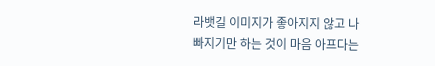라뱃길 이미지가 좋아지지 않고 나빠지기만 하는 것이 마음 아프다는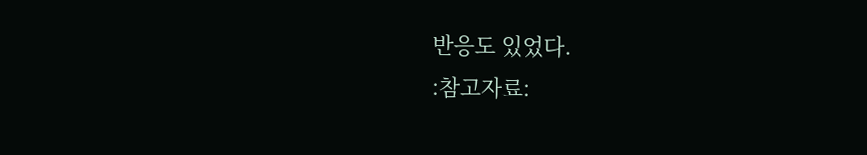반응도 있었다.
:참고자료: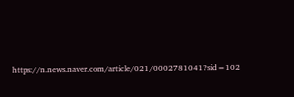https://n.news.naver.com/article/021/0002781041?sid=102